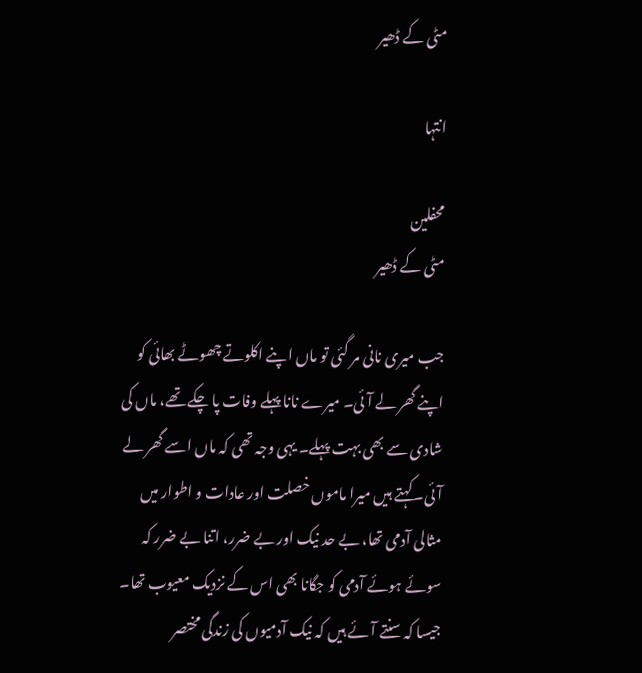مٹی کے ڈھیر

انتہا

محفلین
مٹی کے ڈھیر

جب میری نانی مر گئی تو ماں اپنے اکلوتے چھوٹے بھائی کو اپنے گھر لے آئی۔ میرے نانا پہلے وفات پا چکے تھے، ماں کی شادی سے بھی بہت پہلے۔ یہی وجہ تھی کہ ماں اسے گھر لے آئی۔کہتے ہیں میرا ماموں خصلت اور عادات و اطوار میں مثالی آدمی تھا، بے حد نیک اور بے ضرر، اتنا بے ضرر کہ سوئے ہوئے آدمی کو جگانا بھی اس کے نزدیک معیوب تھا۔ جیسا کہ سنتے آئے ہیں کہ نیک آدمیوں کی زندگی مختصر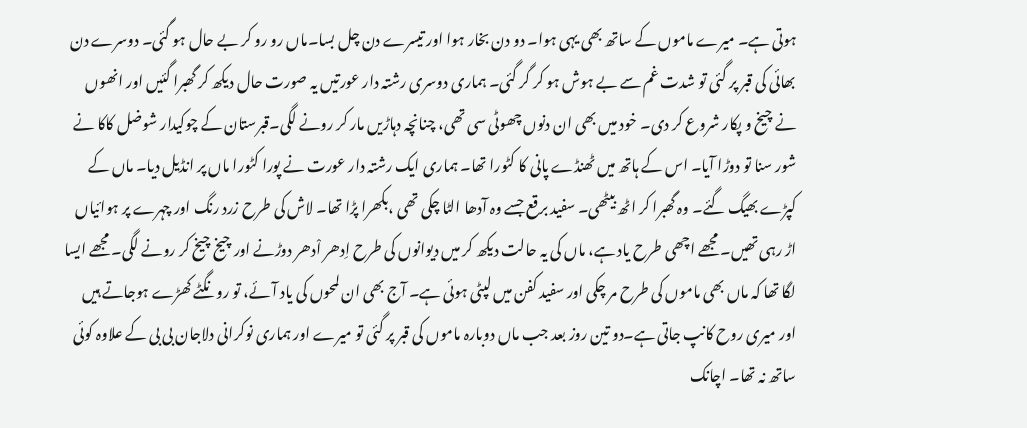ہوتی ہے۔ میرے ماموں کے ساتھ بھی یہی ہوا۔ دو دن بخار ہوا اور تیسرے دن چل بسا۔ماں رو رو کر بے حال ہو گئی۔ دوسرے دن بھائی کی قبر پر گئی تو شدت غم سے بے ہوش ہو کر گر گئی۔ ہماری دوسری رشتہ دار عورتیں یہ صورت حال دیکھ کر گھبرا گئیں اور انھوں نے چیخ و پکار شروع کر دی۔ خود میں بھی ان دنوں چھوٹی سی تھی، چنانچہ دہاڑیں مار کر رونے لگی۔قبرستان کے چوکیدار شوضل کاکا نے شور سنا تو دوڑا آیا۔ اس کے ہاتھ میں ٹھنڈے پانی کا کٹورا تھا۔ ہماری ایک رشتہ دار عورت نے پورا کٹورا ماں پر انڈیل دیا۔ ماں کے کپڑے بھیگ گئے۔ وہ گھبرا کر اٹھ بیٹھی۔ سفید برقع جسے وہ آدھا الٹا چکی تھی ،بکھرا پڑا تھا۔ لاش کی طرح زرد رنگ اور چہرے پر ہوائیاں اڑ رہی تھیں۔ مجھے اچھی طرح یاد ہے، ماں کی یہ حالت دیکھ کر میں دیوانوں کی طرح اِدھر اْدھر دوڑنے اور چیخ چیخ کر رونے لگی۔ مجھے ایسا لگا تھا کہ ماں بھی ماموں کی طرح مر چکی اور سفید کفن میں لپٹی ہوئی ہے۔ آج بھی ان لمحوں کی یاد آئے، تو رونگٹے کھڑے ہوجاتے ہیں اور میری روح کانپ جاتی ہے۔دو تین روز بعد جب ماں دوبارہ ماموں کی قبر پر گئی تو میرے اور ہماری نوکرانی دلاجان بی بی کے علاوہ کوئی ساتھ نہ تھا۔ اچانک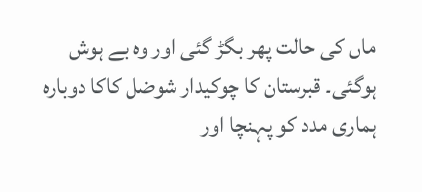ماں کی حالت پھر بگڑ گئی اور وہ بے ہوش ہوگئی۔ قبرستان کا چوکیدار شوضل کاکا دوبارہ ہماری مدد کو پہنچا اور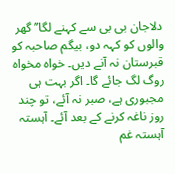دلاجان بی بی سے کہنے لگا’’گھر والوں کو کہہ دو، بیگم صاحبہ کو قبرستان نہ آنے دیں۔ خواہ مخواہ روگ لگ جائے گا۔ اگر بہت ہی مجبوری ہے، صبر نہ آئے، تو چند روز ناغہ کرنے کے بعد آئے۔ آہستہ آہستہ غم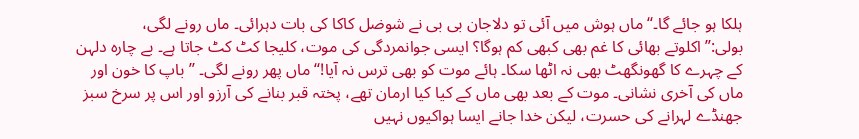ہلکا ہو جائے گا۔‘‘ماں ہوش میں آئی تو دلاجان بی بی نے شوضل کاکا کی بات دہرائی۔ ماں رونے لگی، بولی:’’اکلوتے بھائی کا غم بھی کبھی کم ہوگا؟ ایسی جوانمردگی کی موت، کلیجا کٹ کٹ جاتا ہے۔ بے چارہ دلہن کے چہرے کا گھونگھٹ بھی نہ اٹھا سکا۔ ہائے موت کو بھی ترس نہ آیا!‘‘ ماں پھر رونے لگی۔ ’’باپ کا خون اور ماں کی آخری نشانی۔ موت کے بعد بھی ماں کے کیا کیا ارمان تھے، پختہ قبر بنانے کی آرزو اور اس پر سرخ سبز جھنڈے لہرانے کی حسرت، لیکن خدا جانے ایسا ہواکیوں نہیں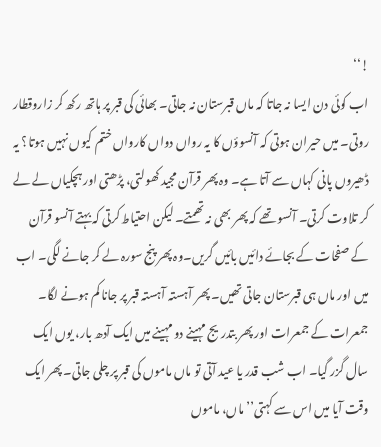!‘‘
اب کوئی دن ایسا نہ جاتا کہ ماں قبرستان نہ جاتی۔ بھائی کی قبر پر ہاتھ رکھ کر زاروقطار روتی۔ میں حیران ہوتی کہ آنسوؤں کا یہ رواں دواں کارواں ختم کیوں نہیں ہوتا؟ یہ ڈھیروں پانی کہاں سے آتا ہے۔ وہ پھر قرآن مجید کھولتی، پڑھتی اور ہچکیاں لے لے کر تلاوت کرتی۔ آنسو تھے کہ پھر بھی نہ تھمتے۔ لیکن احتیاط کرتی کہ بہتے آنسو قرآن کے صفحات کے بجائے دائیں بائیں گریں۔وہ پھر پنج سورہ لے کر جانے لگی۔ اب میں اور ماں ہی قبرستان جاتی تھیں۔ پھر آہستہ آہستہ قبر پر جانا کم ہونے لگا۔ جمعرات کے جمعرات اور پھر بتدریج مہینے دو مہینے میں ایک آدھ بار، یوں ایک سال گزر گیا۔ اب شب قدر یا عید آتی تو ماں ماموں کی قبر پر چلی جاتی۔ پھر ایک وقت آیا میں اس سے کہتی’’ماں، ماموں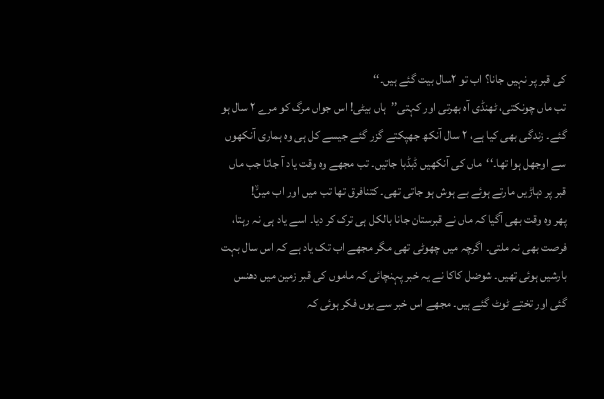کی قبر پر نہیں جانا؟ اب تو ۲سال بیت گئے ہیں۔‘‘
تب ماں چونکتی، ٹھنڈی آہ بھرتی اور کہتی’’ہاں بیٹی! اس جواں مرگ کو مرے ۲ سال ہو گئے۔ زندگی بھی کیا ہے، ۲ سال آنکھ جھپکتے گزر گئے جیسے کل ہی وہ ہماری آنکھوں سے اوجھل ہوا تھا۔‘‘ماں کی آنکھیں ڈبڈبا جاتیں۔ تب مجھے وہ وقت یاد آ جاتا جب ماں قبر پر دہاڑیں مارتے ہوئے بے ہوش ہو جاتی تھی۔ کتنافرق تھا تب میں اور اب میںۙ!
پھر وہ وقت بھی آگیا کہ ماں نے قبرستان جانا بالکل ہی ترک کر دیا۔ اسے یاد ہی نہ رہتا، فرصت بھی نہ ملتی۔ اگرچہ میں چھوٹی تھی مگر مجھے اب تک یاد ہے کہ اس سال بہت بارشیں ہوئی تھیں۔ شوضل کاکا نے یہ خبر پہنچائی کہ ماموں کی قبر زمین میں دھنس گئی اور تختے ٹوٹ گئے ہیں۔ مجھے اس خبر سے یوں فکر ہوئی کہ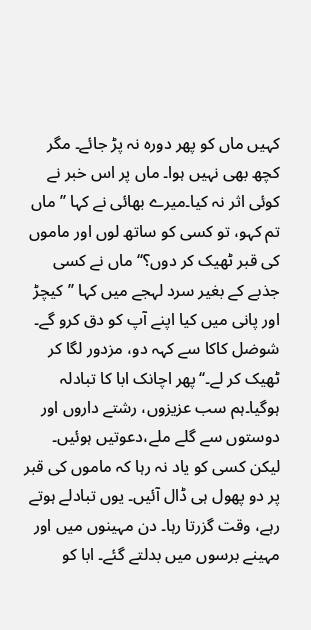کہیں ماں کو پھر دورہ نہ پڑ جائے۔ مگر کچھ بھی نہیں ہوا۔ ماں پر اس خبر نے کوئی اثر نہ کیا۔میرے بھائی نے کہا ’’ماں تم کہو، تو کسی کو ساتھ لوں اور ماموں کی قبر ٹھیک کر دوں؟‘‘ماں نے کسی جذبے کے بغیر سرد لہجے میں کہا ’’کیچڑ اور پانی میں کیا اپنے آپ کو دق کرو گے۔ شوضل کاکا سے کہہ دو، مزدور لگا کر ٹھیک کر لے۔‘‘پھر اچانک ابا کا تبادلہ ہوگیا۔ہم سب عزیزوں، رشتے داروں اور دوستوں سے گلے ملے،دعوتیں ہوئیں۔ لیکن کسی کو یاد نہ رہا کہ ماموں کی قبر پر دو پھول ہی ڈال آئیں۔ یوں تبادلے ہوتے رہے، وقت گزرتا رہا۔ دن مہینوں میں اور مہینے برسوں میں بدلتے گئے۔ ابا کو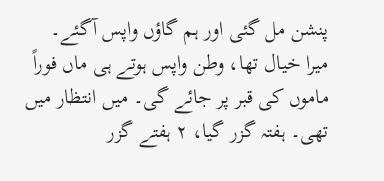پنشن مل گئی اور ہم گاؤں واپس آگئے۔
میرا خیال تھا، وطن واپس ہوتے ہی ماں فوراً ماموں کی قبر پر جائے گی۔ میں انتظار میں تھی۔ ہفتہ گزر گیا، ۲ ہفتے گزر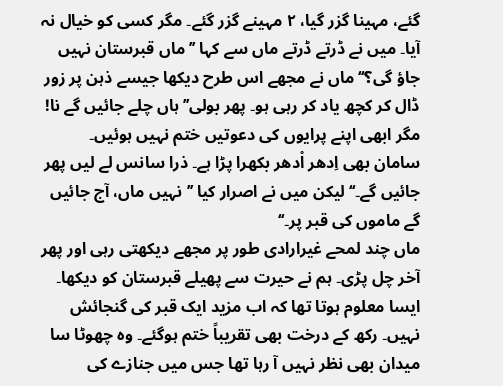گئے، مہینا گزر گیا، ۲ مہینے گزر گئے۔ مگر کسی کو خیال نہ آیا۔ میں نے ڈرتے ڈرتے ماں سے کہا ’’ماں قبرستان نہیں جاؤ گی؟‘‘ماں نے مجھے اس طرح دیکھا جیسے ذہن پر زور ڈال کر کچھ یاد کر رہی ہو۔ پھر بولی’’ہاں چلے جائیں گے نا! مگر ابھی اپنے پرایوں کی دعوتیں ختم نہیں ہوئیں۔ سامان بھی اِدھر اْدھر بکھرا پڑا ہے۔ ذرا سانس لے لیں پھر جائیں گے۔‘‘لیکن میں نے اصرار کیا ’’نہیں ماں، آج جائیں گے ماموں کی قبر پر۔‘‘
ماں چند لمحے غیرارادی طور پر مجھے دیکھتی رہی اور پھر آخر چل پڑی۔ ہم نے حیرت سے پھیلے قبرستان کو دیکھا۔ ایسا معلوم ہوتا تھا کہ اب مزید ایک قبر کی گنجائش نہیں۔ رکھ کے درخت بھی تقریباً ختم ہوگئے۔ وہ چھوٹا سا میدان بھی نظر نہیں آ رہا تھا جس میں جنازے کی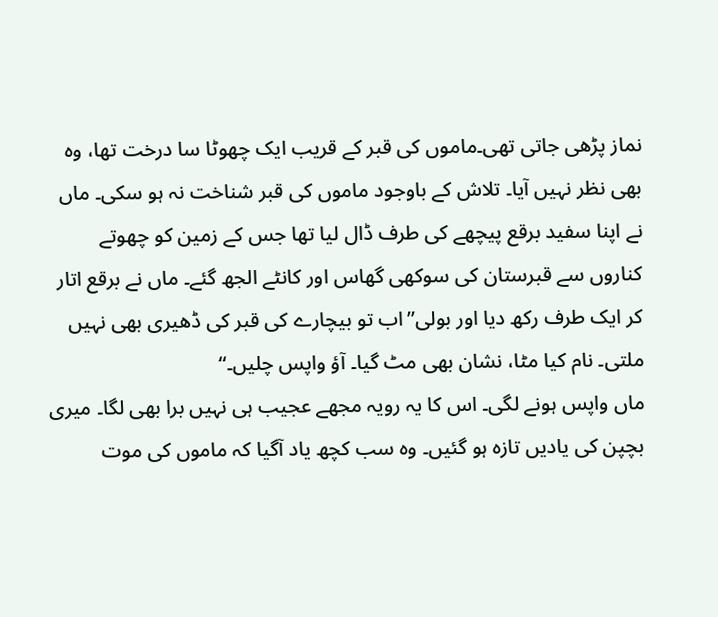نماز پڑھی جاتی تھی۔ماموں کی قبر کے قریب ایک چھوٹا سا درخت تھا، وہ بھی نظر نہیں آیا۔ تلاش کے باوجود ماموں کی قبر شناخت نہ ہو سکی۔ ماں نے اپنا سفید برقع پیچھے کی طرف ڈال لیا تھا جس کے زمین کو چھوتے کناروں سے قبرستان کی سوکھی گھاس اور کانٹے الجھ گئے۔ ماں نے برقع اتار کر ایک طرف رکھ دیا اور بولی’’اب تو بیچارے کی قبر کی ڈھیری بھی نہیں ملتی۔ نام کیا مٹا، نشان بھی مٹ گیا۔ آؤ واپس چلیں۔‘‘
ماں واپس ہونے لگی۔ اس کا یہ رویہ مجھے عجیب ہی نہیں برا بھی لگا۔ میری بچپن کی یادیں تازہ ہو گئیں۔ وہ سب کچھ یاد آگیا کہ ماموں کی موت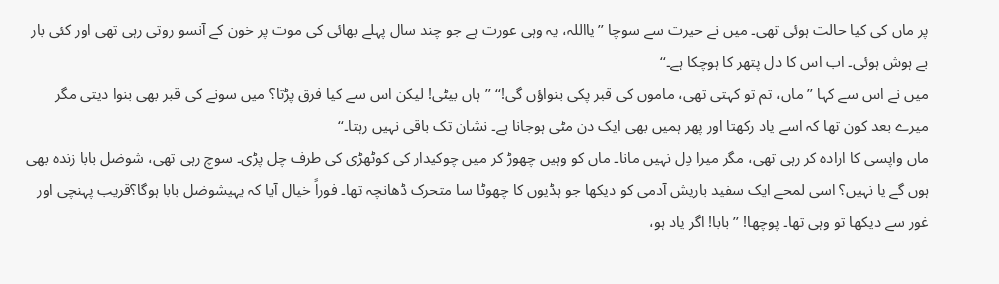پر ماں کی کیا حالت ہوئی تھی۔ میں نے حیرت سے سوچا ’’یااللہ، یہ وہی عورت ہے جو چند سال پہلے بھائی کی موت پر خون کے آنسو روتی رہی تھی اور کئی بار بے ہوش ہوئی۔ اب اس کا دل پتھر کا ہوچکا ہے۔‘‘
میں نے اس سے کہا ’’ماں، تم تو کہتی تھی، ماموں کی قبر پکی بنواؤں گی!‘‘ ’’ہاں بیٹی! لیکن اس سے کیا فرق پڑتا؟ میں سونے کی قبر بھی بنوا دیتی مگر میرے بعد کون تھا کہ اسے یاد رکھتا اور پھر ہمیں بھی ایک دن مٹی ہوجانا ہے۔ نشان تک باقی نہیں رہتا۔‘‘
ماں واپسی کا ارادہ کر رہی تھی، مگر میرا دِل نہیں مانا۔ ماں کو وہیں چھوڑ کر میں چوکیدار کی کوٹھڑی کی طرف چل پڑی۔ سوچ رہی تھی، شوضل بابا زندہ بھی ہوں گے یا نہیں؟ اسی لمحے ایک سفید باریش آدمی کو دیکھا جو ہڈیوں کا چھوٹا سا متحرک ڈھانچہ تھا۔ فوراً خیال آیا کہ یہیشوضل بابا ہوگا؟قریب پہنچی اور غور سے دیکھا تو وہی تھا۔ پوچھا! ’’بابا! اگر یاد ہو،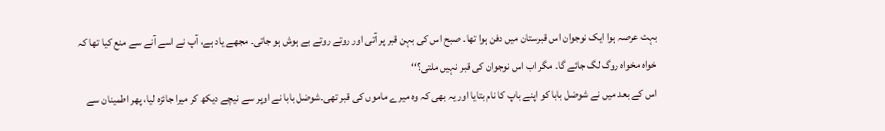بہت عرصہ ہوا ایک نوجوان اس قبرستان میں دفن ہوا تھا۔ صبح اس کی بہن قبر پر آتی اور روتے روتے بے ہوش ہو جاتی۔ مجھے یاد ہے، آپ نے اسے آنے سے منع کیا تھا کہ خواہ مخواہ روگ لگ جائے گا۔ مگر اب اس نوجوان کی قبر نہیں ملتی؟‘‘
اس کے بعد میں نے شوضل بابا کو اپنے باپ کا نام بتایا اور یہ بھی کہ وہ میرے ماموں کی قبر تھی۔شوضل بابا نے اوپر سے نیچے دیکھ کر میرا جائزہ لیا، پھر اطمینان سے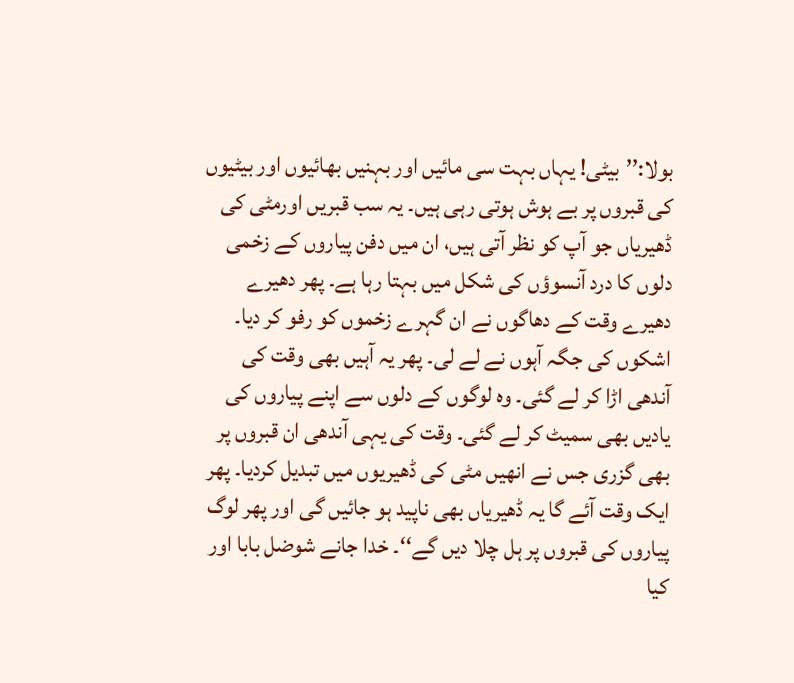بولا:’’بیٹی! یہاں بہت سی مائیں اور بہنیں بھائیوں اور بیٹیوں کی قبروں پر بے ہوش ہوتی رہی ہیں۔ یہ سب قبریں اورمٹی کی ڈھیریاں جو آپ کو نظر آتی ہیں، ان میں دفن پیاروں کے زخمی دلوں کا درد آنسوؤں کی شکل میں بہتا رہا ہے۔ پھر دھیرے دھیرے وقت کے دھاگوں نے ان گہرے زخموں کو رفو کر دیا۔ اشکوں کی جگہ آہوں نے لے لی۔ پھر یہ آہیں بھی وقت کی آندھی اڑا کر لے گئی۔ وہ لوگوں کے دلوں سے اپنے پیاروں کی یادیں بھی سمیٹ کر لے گئی۔ وقت کی یہی آندھی ان قبروں پر بھی گزری جس نے انھیں مٹی کی ڈھیریوں میں تبدیل کردیا۔ پھر ایک وقت آئے گا یہ ڈھیریاں بھی ناپید ہو جائیں گی اور پھر لوگ پیاروں کی قبروں پر ہل چلا دیں گے‘‘۔ خدا جانے شوضل بابا اور کیا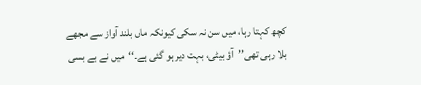کچھ کہتا رہا، میں سن نہ سکی کیونکہ ماں بلند آواز سے مجھے بلا رہی تھی’’آؤ بیٹی، بہت دیر ہو گئی ہے۔‘‘میں نے بے بسی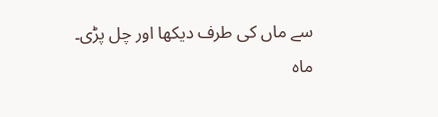سے ماں کی طرف دیکھا اور چل پڑی۔
ماہ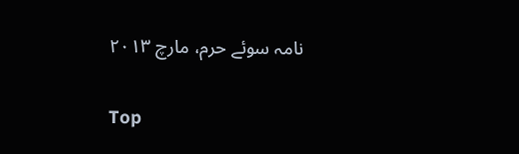نامہ سوئے حرم، مارچ ۲۰۱۳

Top